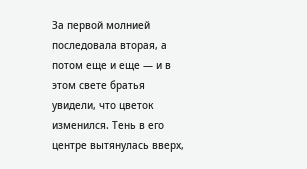За первой молнией последовала вторая, а потом еще и еще — и в этом свете братья увидели, что цветок изменился. Тень в его центре вытянулась вверх,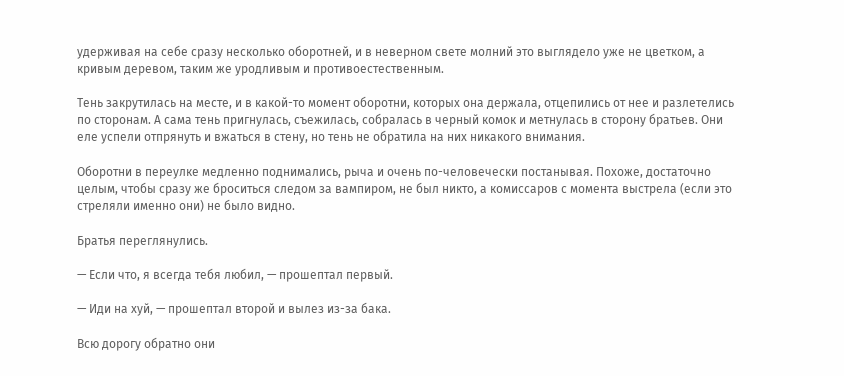удерживая на себе сразу несколько оборотней, и в неверном свете молний это выглядело уже не цветком, а кривым деревом, таким же уродливым и противоестественным.

Тень закрутилась на месте, и в какой-то момент оборотни, которых она держала, отцепились от нее и разлетелись по сторонам. А сама тень пригнулась, съежилась, собралась в черный комок и метнулась в сторону братьев. Они еле успели отпрянуть и вжаться в стену, но тень не обратила на них никакого внимания.

Оборотни в переулке медленно поднимались, рыча и очень по-человечески постанывая. Похоже, достаточно целым, чтобы сразу же броситься следом за вампиром, не был никто, а комиссаров с момента выстрела (если это стреляли именно они) не было видно.

Братья переглянулись.

— Если что, я всегда тебя любил, — прошептал первый.

— Иди на хуй, — прошептал второй и вылез из-за бака.

Всю дорогу обратно они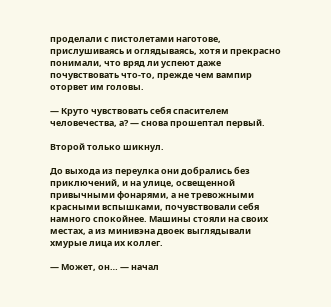проделали с пистолетами наготове, прислушиваясь и оглядываясь, хотя и прекрасно понимали, что вряд ли успеют даже почувствовать что-то, прежде чем вампир оторвет им головы.

— Круто чувствовать себя спасителем человечества, а? — снова прошептал первый.

Второй только шикнул.

До выхода из переулка они добрались без приключений, и на улице, освещенной привычными фонарями, а не тревожными красными вспышками, почувствовали себя намного спокойнее. Машины стояли на своих местах, а из минивэна двоек выглядывали хмурые лица их коллег.

— Может, он… — начал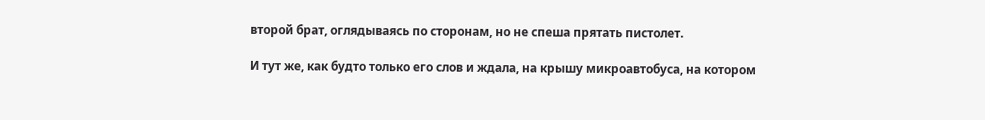второй брат, оглядываясь по сторонам, но не спеша прятать пистолет.

И тут же, как будто только его слов и ждала, на крышу микроавтобуса, на котором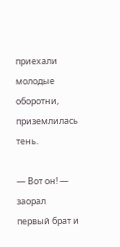приехали молодые оборотни, приземлилась тень.

— Вот он! — заорал первый брат и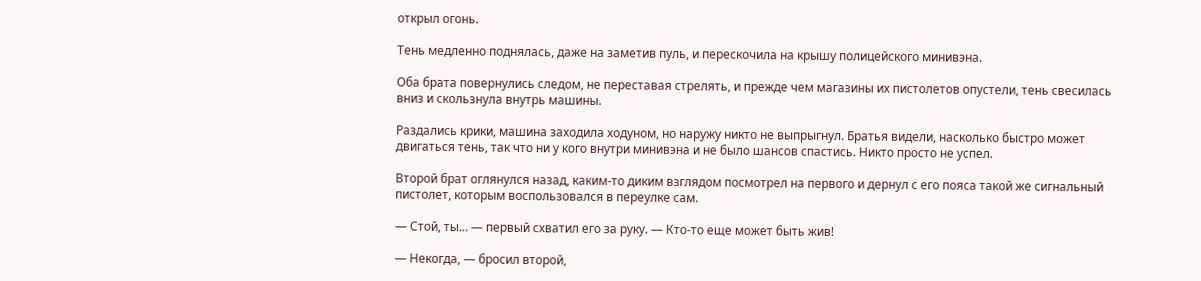открыл огонь.

Тень медленно поднялась, даже на заметив пуль, и перескочила на крышу полицейского минивэна.

Оба брата повернулись следом, не переставая стрелять, и прежде чем магазины их пистолетов опустели, тень свесилась вниз и скользнула внутрь машины.

Раздались крики, машина заходила ходуном, но наружу никто не выпрыгнул. Братья видели, насколько быстро может двигаться тень, так что ни у кого внутри минивэна и не было шансов спастись. Никто просто не успел.

Второй брат оглянулся назад, каким-то диким взглядом посмотрел на первого и дернул с его пояса такой же сигнальный пистолет, которым воспользовался в переулке сам.

— Стой, ты… — первый схватил его за руку. — Кто-то еще может быть жив!

— Некогда, — бросил второй,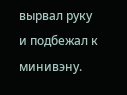вырвал руку и подбежал к минивэну.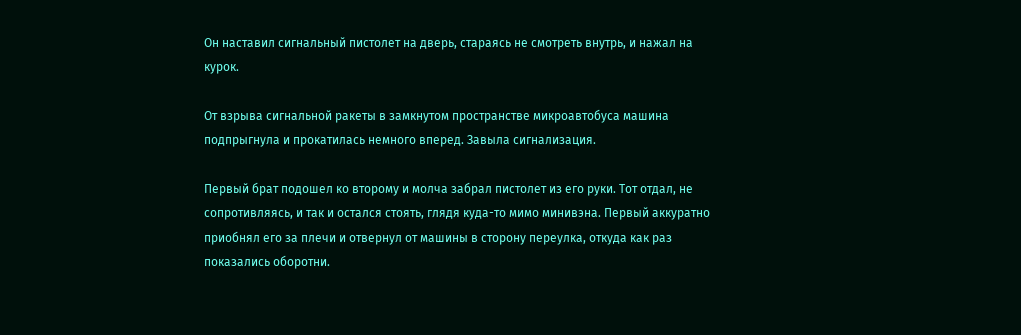Он наставил сигнальный пистолет на дверь, стараясь не смотреть внутрь, и нажал на курок.

От взрыва сигнальной ракеты в замкнутом пространстве микроавтобуса машина подпрыгнула и прокатилась немного вперед. Завыла сигнализация.

Первый брат подошел ко второму и молча забрал пистолет из его руки. Тот отдал, не сопротивляясь, и так и остался стоять, глядя куда-то мимо минивэна. Первый аккуратно приобнял его за плечи и отвернул от машины в сторону переулка, откуда как раз показались оборотни.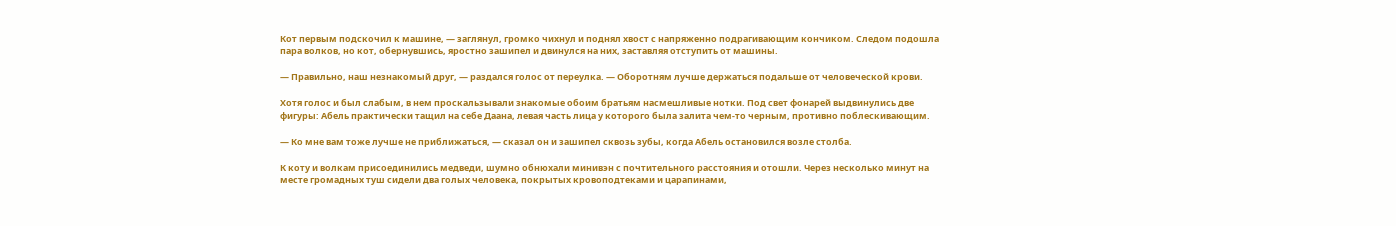Кот первым подскочил к машине, — заглянул, громко чихнул и поднял хвост с напряженно подрагивающим кончиком. Следом подошла пара волков, но кот, обернувшись, яростно зашипел и двинулся на них, заставляя отступить от машины.

— Правильно, наш незнакомый друг, — раздался голос от переулка. — Оборотням лучше держаться подальше от человеческой крови.

Хотя голос и был слабым, в нем проскальзывали знакомые обоим братьям насмешливые нотки. Под свет фонарей выдвинулись две фигуры: Абель практически тащил на себе Даана, левая часть лица у которого была залита чем-то черным, противно поблескивающим.

— Ко мне вам тоже лучше не приближаться, — сказал он и зашипел сквозь зубы, когда Абель остановился возле столба.

К коту и волкам присоединились медведи, шумно обнюхали минивэн с почтительного расстояния и отошли. Через несколько минут на месте громадных туш сидели два голых человека, покрытых кровоподтеками и царапинами,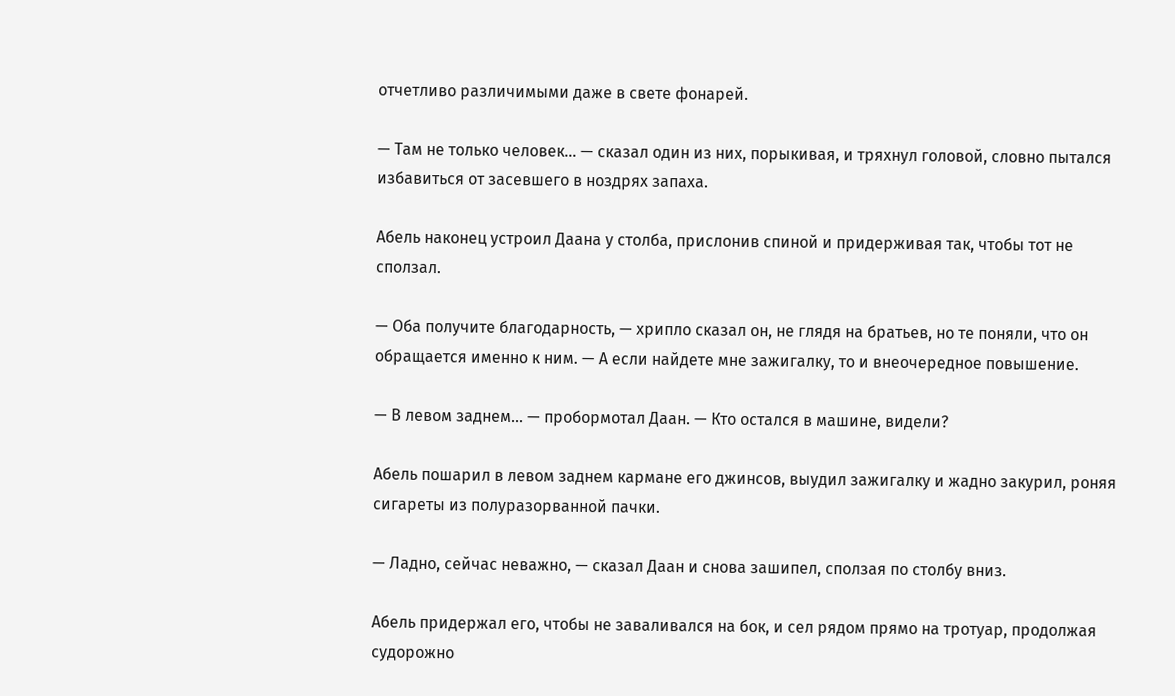отчетливо различимыми даже в свете фонарей.

— Там не только человек… — сказал один из них, порыкивая, и тряхнул головой, словно пытался избавиться от засевшего в ноздрях запаха.

Абель наконец устроил Даана у столба, прислонив спиной и придерживая так, чтобы тот не сползал.

— Оба получите благодарность, — хрипло сказал он, не глядя на братьев, но те поняли, что он обращается именно к ним. — А если найдете мне зажигалку, то и внеочередное повышение.

— В левом заднем… — пробормотал Даан. — Кто остался в машине, видели?

Абель пошарил в левом заднем кармане его джинсов, выудил зажигалку и жадно закурил, роняя сигареты из полуразорванной пачки.

— Ладно, сейчас неважно, — сказал Даан и снова зашипел, сползая по столбу вниз.

Абель придержал его, чтобы не заваливался на бок, и сел рядом прямо на тротуар, продолжая судорожно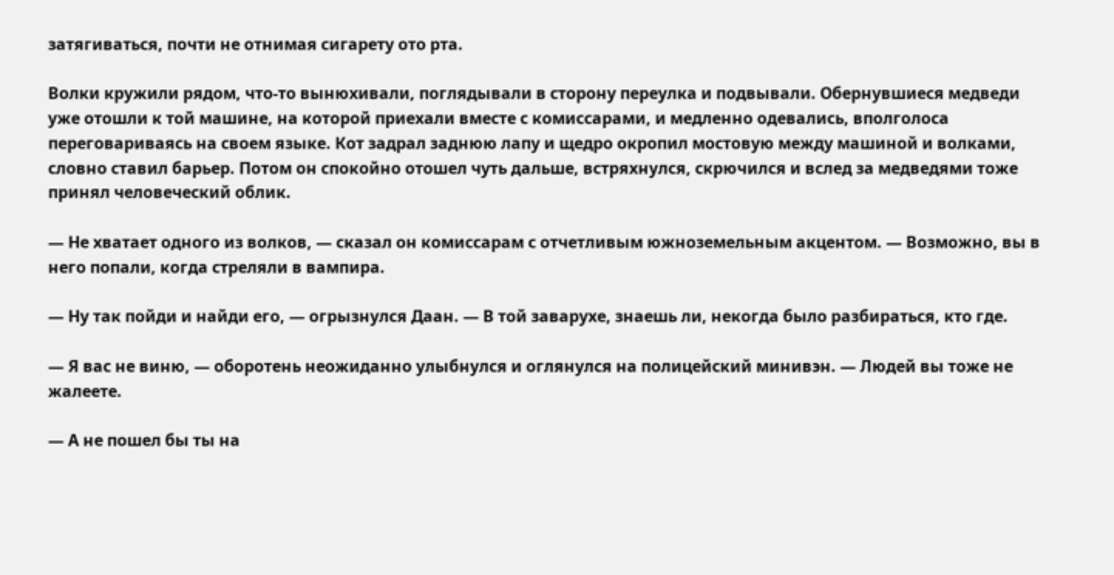затягиваться, почти не отнимая сигарету ото рта.

Волки кружили рядом, что-то вынюхивали, поглядывали в сторону переулка и подвывали. Обернувшиеся медведи уже отошли к той машине, на которой приехали вместе с комиссарами, и медленно одевались, вполголоса переговариваясь на своем языке. Кот задрал заднюю лапу и щедро окропил мостовую между машиной и волками, словно ставил барьер. Потом он спокойно отошел чуть дальше, встряхнулся, скрючился и вслед за медведями тоже принял человеческий облик.

— Не хватает одного из волков, — сказал он комиссарам с отчетливым южноземельным акцентом. — Возможно, вы в него попали, когда стреляли в вампира.

— Ну так пойди и найди его, — огрызнулся Даан. — В той заварухе, знаешь ли, некогда было разбираться, кто где.

— Я вас не виню, — оборотень неожиданно улыбнулся и оглянулся на полицейский минивэн. — Людей вы тоже не жалеете.

— А не пошел бы ты на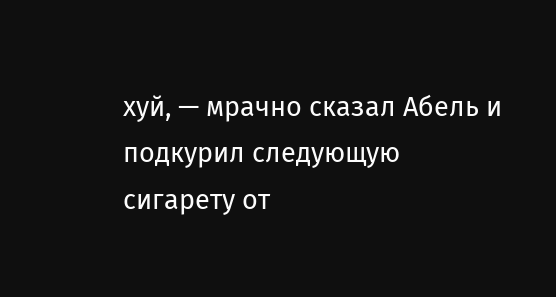хуй, — мрачно сказал Абель и подкурил следующую сигарету от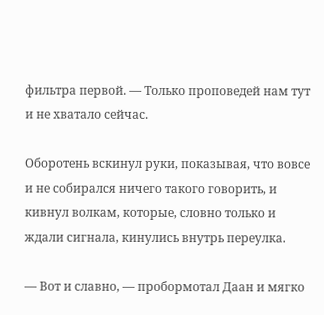фильтра первой. — Только проповедей нам тут и не хватало сейчас.

Оборотень вскинул руки, показывая, что вовсе и не собирался ничего такого говорить, и кивнул волкам, которые, словно только и ждали сигнала, кинулись внутрь переулка.

— Вот и славно, — пробормотал Даан и мягко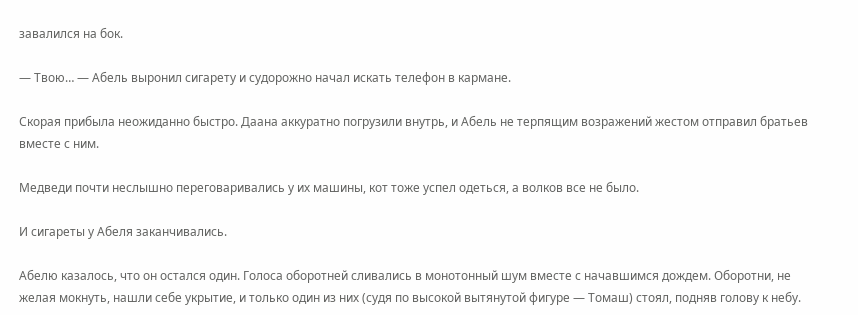завалился на бок.

— Твою… — Абель выронил сигарету и судорожно начал искать телефон в кармане.

Скорая прибыла неожиданно быстро. Даана аккуратно погрузили внутрь, и Абель не терпящим возражений жестом отправил братьев вместе с ним.

Медведи почти неслышно переговаривались у их машины, кот тоже успел одеться, а волков все не было.

И сигареты у Абеля заканчивались.

Абелю казалось, что он остался один. Голоса оборотней сливались в монотонный шум вместе с начавшимся дождем. Оборотни, не желая мокнуть, нашли себе укрытие, и только один из них (судя по высокой вытянутой фигуре — Томаш) стоял, подняв голову к небу.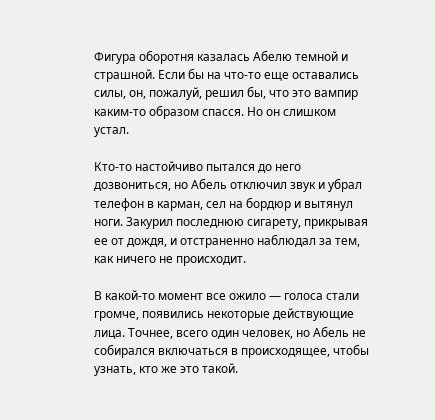Фигура оборотня казалась Абелю темной и страшной. Если бы на что-то еще оставались силы, он, пожалуй, решил бы, что это вампир каким-то образом спасся. Но он слишком устал.

Кто-то настойчиво пытался до него дозвониться, но Абель отключил звук и убрал телефон в карман, сел на бордюр и вытянул ноги. Закурил последнюю сигарету, прикрывая ее от дождя, и отстраненно наблюдал за тем, как ничего не происходит.

В какой-то момент все ожило — голоса стали громче, появились некоторые действующие лица. Точнее, всего один человек, но Абель не собирался включаться в происходящее, чтобы узнать, кто же это такой.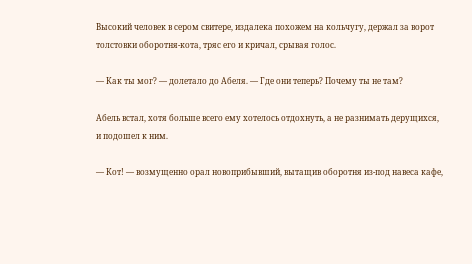Высокий человек в сером свитере, издалека похожем на кольчугу, держал за ворот толстовки оборотня-кота, тряс его и кричал, срывая голос.

— Как ты мог? — долетало до Абеля. — Где они теперь? Почему ты не там?

Абель встал, хотя больше всего ему хотелось отдохнуть, а не разнимать дерущихся, и подошел к ним.

— Кот! — возмущенно орал новоприбывший, вытащив оборотня из-под навеса кафе,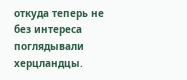откуда теперь не без интереса поглядывали херцландцы.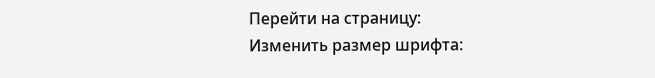Перейти на страницу:
Изменить размер шрифта: